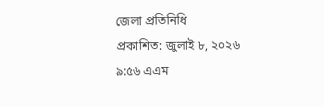জেলা প্রতিনিধি
প্রকাশিত: জুলাই ৮, ২০২৬ ৯:৫৬ এএম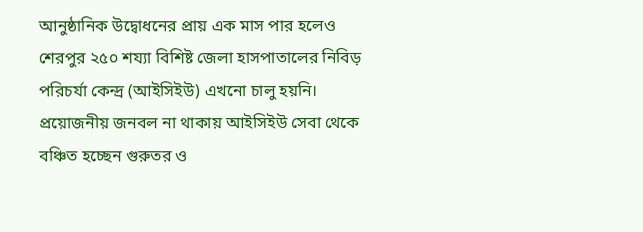আনুষ্ঠানিক উদ্বোধনের প্রায় এক মাস পার হলেও শেরপুর ২৫০ শয্যা বিশিষ্ট জেলা হাসপাতালের নিবিড় পরিচর্যা কেন্দ্র (আইসিইউ) এখনো চালু হয়নি। প্রয়োজনীয় জনবল না থাকায় আইসিইউ সেবা থেকে বঞ্চিত হচ্ছেন গুরুতর ও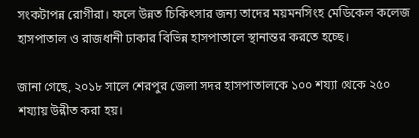সংকটাপন্ন রোগীরা। ফলে উন্নত চিকিৎসার জন্য তাদের ময়মনসিংহ মেডিকেল কলেজ হাসপাতাল ও রাজধানী ঢাকার বিভিন্ন হাসপাতালে স্থানান্তর করতে হচ্ছে।

জানা গেছে, ২০১৮ সালে শেরপুর জেলা সদর হাসপাতালকে ১০০ শয্যা থেকে ২৫০ শয্যায় উন্নীত করা হয়।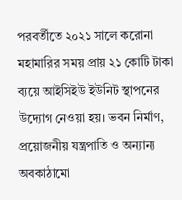পরবর্তীতে ২০২১ সালে করোনা মহামারির সময় প্রায় ২১ কোটি টাকা ব্যয়ে আইসিইউ ইউনিট স্থাপনের উদ্যোগ নেওয়া হয়। ভবন নির্মাণ, প্রয়োজনীয় যন্ত্রপাতি ও অন্যান্য অবকাঠামো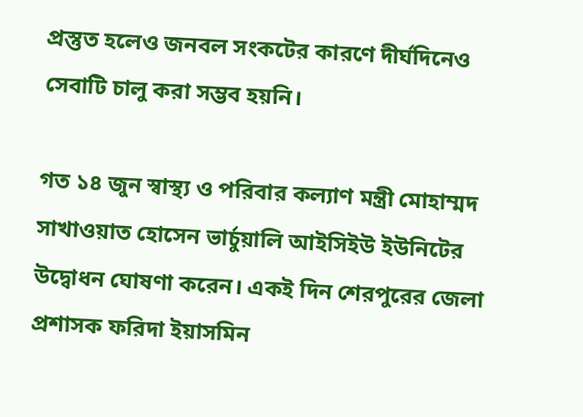প্রস্তুত হলেও জনবল সংকটের কারণে দীর্ঘদিনেও সেবাটি চালু করা সম্ভব হয়নি।

গত ১৪ জুন স্বাস্থ্য ও পরিবার কল্যাণ মন্ত্রী মোহাম্মদ সাখাওয়াত হোসেন ভার্চুয়ালি আইসিইউ ইউনিটের উদ্বোধন ঘোষণা করেন। একই দিন শেরপুরের জেলা প্রশাসক ফরিদা ইয়াসমিন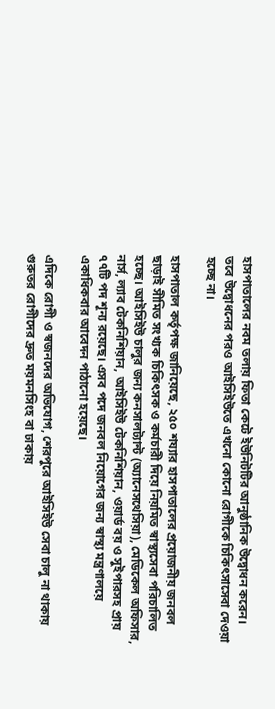হাসপাতালের নবম তলায় ফিতা কেটে ইউনিটটির আনুষ্ঠানিক উদ্বোধন করেন। তবে উদ্বোধনের পরও আইসিইউতে এখনো কোনো রোগীকে চিকিৎসাসেবা দেওয়া হচ্ছে না।

হাসপাতাল কর্তৃপক্ষ জানিয়েছে, ২৫০ শয্যার হাসপাতালের প্রয়োজনীয় জনবল ছাড়াই সীমিত সংখ্যক চিকিৎসক ও কর্মচারী দিয়ে নিয়মিত স্বাস্থ্যসেবা পরিচালিত হচ্ছে। আইসিইউ চালুর জন্য কনসালট্যান্ট (অ্যানেসথেসিয়া), মেডিকেল অফিসার, নার্স, ল্যাব টেকনিশিয়ান, আইসিইউ টেকনিশিয়ান, ওয়ার্ড বয় ও সুইপারসহ প্রায় ৭৭টি পদ শূন্য রয়েছে। এসব পদে জনবল নিয়োগের জন্য স্বাস্থ্য মন্ত্রণালয়ে একাধিকবার আবেদন পাঠানো হয়েছে।

এদিকে রোগী ও স্বজনদের অভিযোগ, শেরপুরে আইসিইউ সেবা চালু না থাকায় গুরুতর রোগীদের দ্রুত ময়মনসিংহ বা ঢাকায়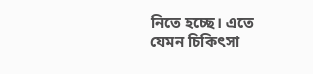নিতে হচ্ছে। এতে যেমন চিকিৎসা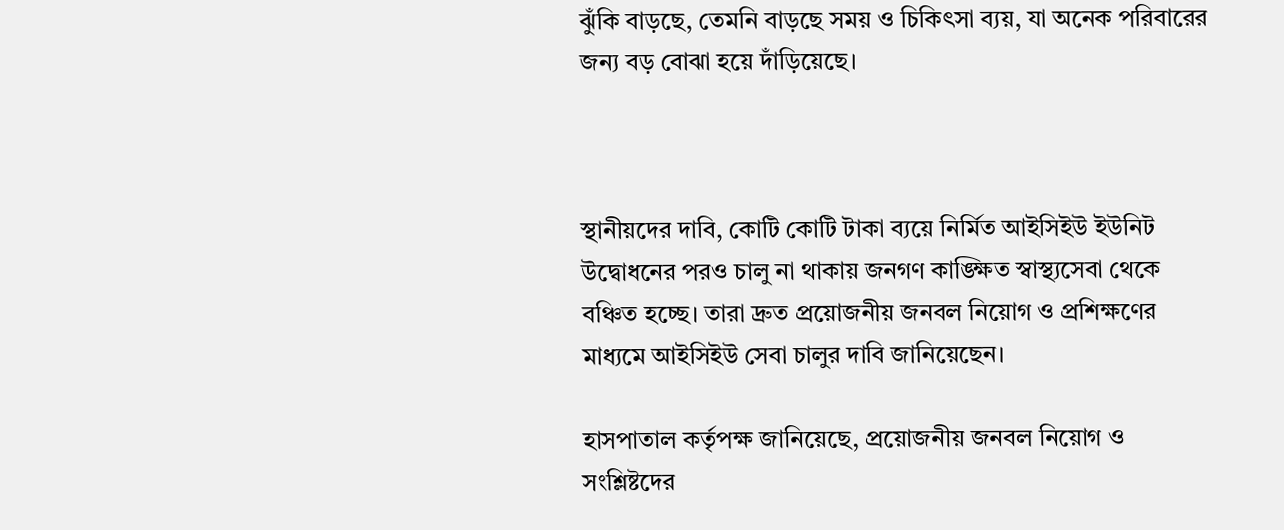ঝুঁকি বাড়ছে, তেমনি বাড়ছে সময় ও চিকিৎসা ব্যয়, যা অনেক পরিবারের জন্য বড় বোঝা হয়ে দাঁড়িয়েছে।



স্থানীয়দের দাবি, কোটি কোটি টাকা ব্যয়ে নির্মিত আইসিইউ ইউনিট উদ্বোধনের পরও চালু না থাকায় জনগণ কাঙ্ক্ষিত স্বাস্থ্যসেবা থেকে বঞ্চিত হচ্ছে। তারা দ্রুত প্রয়োজনীয় জনবল নিয়োগ ও প্রশিক্ষণের মাধ্যমে আইসিইউ সেবা চালুর দাবি জানিয়েছেন।

হাসপাতাল কর্তৃপক্ষ জানিয়েছে, প্রয়োজনীয় জনবল নিয়োগ ও সংশ্লিষ্টদের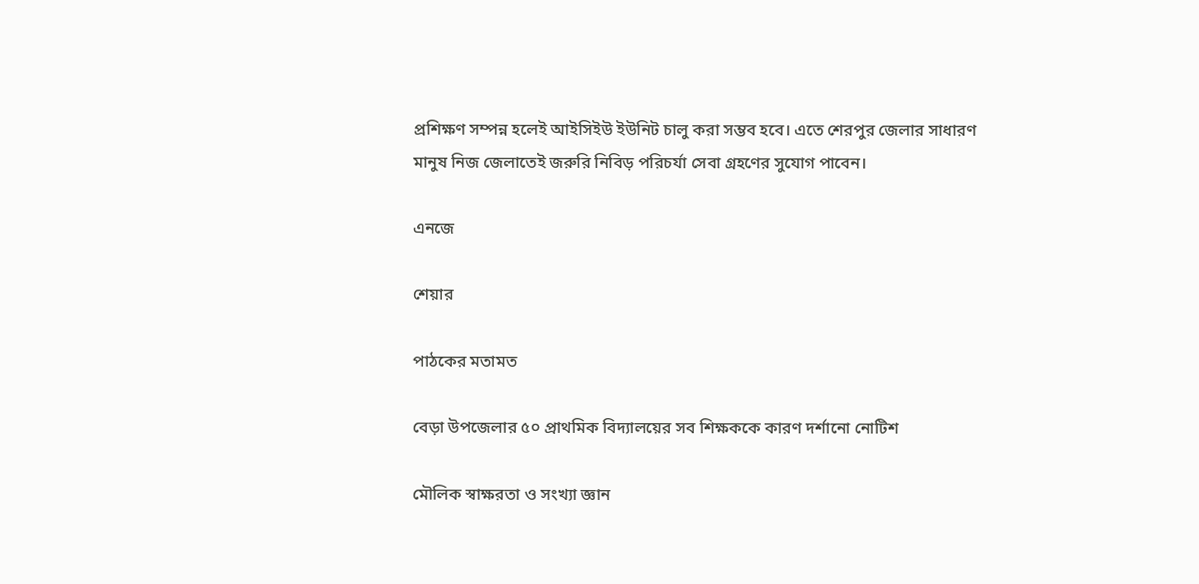প্রশিক্ষণ সম্পন্ন হলেই আইসিইউ ইউনিট চালু করা সম্ভব হবে। এতে শেরপুর জেলার সাধারণ মানুষ নিজ জেলাতেই জরুরি নিবিড় পরিচর্যা সেবা গ্রহণের সুযোগ পাবেন।

এনজে

শেয়ার

পাঠকের মতামত

বেড়া উপজেলার ৫০ প্রাথমিক বিদ্যালয়ের সব শিক্ষককে কারণ দর্শানো নোটিশ

মৌলিক স্বাক্ষরতা ও সংখ্যা জ্ঞান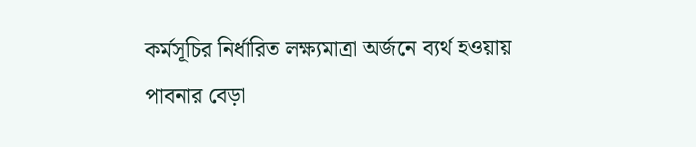কর্মসূচির নির্ধারিত লক্ষ্যমাত্রা অর্জনে ব্যর্থ হওয়ায় পাবনার বেড়া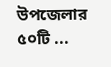উপজেলার ৫০টি ...